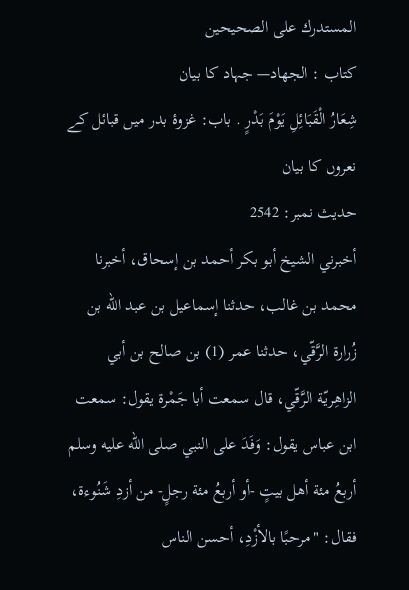المستدرك على الصحيحين
كتاب : الجهاد— جہاد کا بیان
شِعَارُ الْقَبَائِلِ يَوْمَ بَدْرٍ . باب: غزوۂ بدر میں قبائل کے نعروں کا بیان
حدیث نمبر: 2542
أخبرني الشيخ أبو بكر أحمد بن إسحاق، أخبرنا محمد بن غالب، حدثنا إسماعيل بن عبد الله بن زُرارة الرَّقّي، حدثنا عمر (1) بن صالح بن أبي الزاهِريّة الرَّقّي، قال سمعت أبا جَمْرة يقول: سمعت ابن عباس يقول: وَفَدَ على النبي صلى الله عليه وسلم أربعُ مئة أهل بيتٍ -أو أربعُ مئة رجلٍ- من أزدِ شَنُوءة، فقال: "مرحبًا بالأزْدِ، أحسن الناس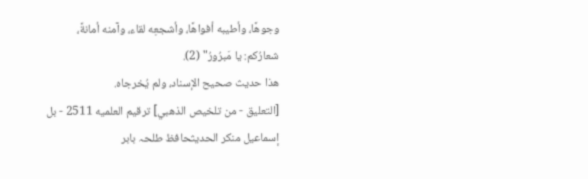وجوهًا، وأطيبه أفواهًا، وأشجعِه لقاء، وآمنه أمانةً، شعارُكم: يا مَبرُورُ" (2).
هذا حديث صحيح الإسناد، ولم يُخرجاه.
[التعليق - من تلخيص الذهبي] ترقيم العلميه 2511 - بل إسماعيل منكر الحديثحافظ طلحہ بابر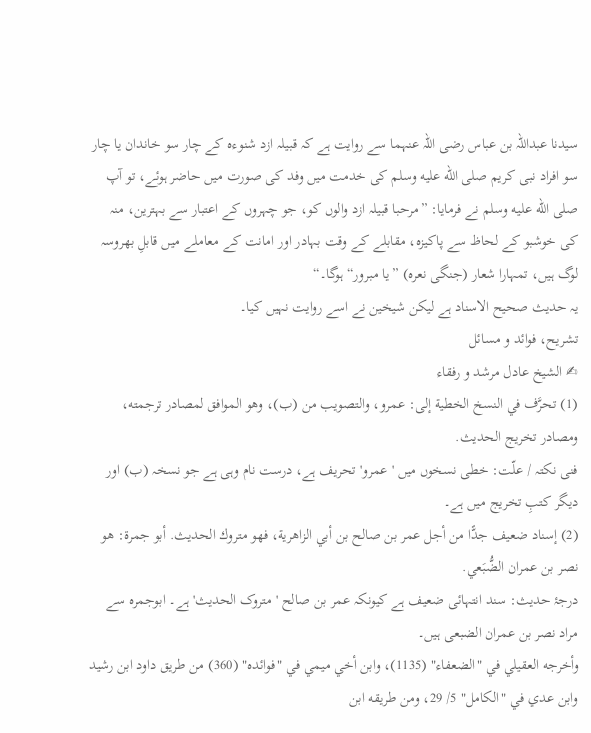سیدنا عبداللہ بن عباس رضی اللہ عنہما سے روایت ہے کہ قبیلہ ازد شنوءہ کے چار سو خاندان یا چار سو افراد نبی کریم صلى الله عليه وسلم کی خدمت میں وفد کی صورت میں حاضر ہوئے، تو آپ صلى الله عليه وسلم نے فرمایا: ”مرحبا قبیلہ ازد والوں کو، جو چہروں کے اعتبار سے بہترین، منہ کی خوشبو کے لحاظ سے پاکیزہ، مقابلے کے وقت بہادر اور امانت کے معاملے میں قابلِ بھروسہ لوگ ہیں، تمہارا شعار (جنگی نعرہ) ”یا مبرور“ ہوگا۔“
یہ حدیث صحیح الاسناد ہے لیکن شیخین نے اسے روایت نہیں کیا۔
تشریح، فوائد و مسائل
✍ الشیخ عادل مرشد و رفقاء
(1) تحرَّف في النسخ الخطية إلى: عمرو، والتصويب من (ب)، وهو الموافق لمصادر ترجمته، ومصادر تخريج الحديث.
فنی نکتہ / علّت: خطی نسخوں میں 'عمرو' تحریف ہے، درست نام وہی ہے جو نسخہ (ب) اور دیگر کتبِ تخریج میں ہے۔
(2) إسناد ضعيف جدًّا من أجل عمر بن صالح بن أبي الزاهرية، فهو متروك الحديث. أبو جمرة: هو نصر بن عمران الضُّبَعي.
درجۂ حدیث: سند انتہائی ضعیف ہے کیونکہ عمر بن صالح 'متروک الحدیث' ہے۔ ابوجمرہ سے مراد نصر بن عمران الضبعی ہیں۔
وأخرجه العقيلي في "الضعفاء" (1135)، وابن أخي ميمي في "فوائده" (360) من طريق داود ابن رشيد وابن عدي في "الكامل" 5/ 29، ومن طريقه ابن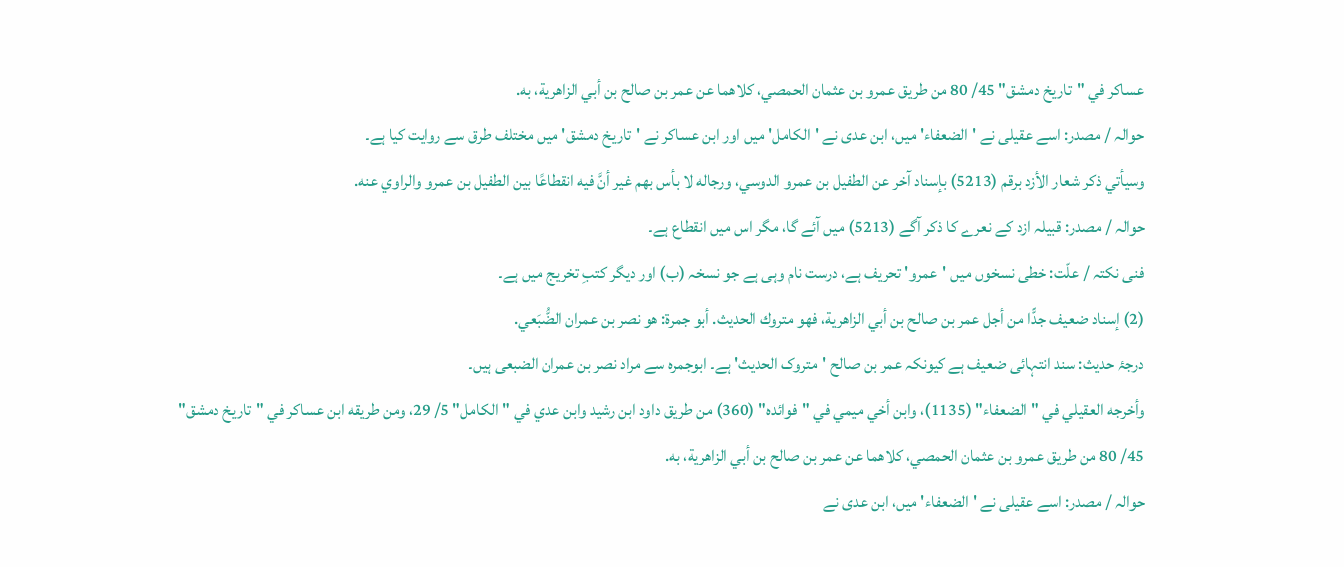عساكر في "تاريخ دمشق" 45/ 80 من طريق عمرو بن عثمان الحمصي، كلاهما عن عمر بن صالح بن أبي الزاهرية، به.
حوالہ / مصدر: اسے عقیلی نے 'الضعفاء' میں، ابن عدی نے 'الکامل' میں اور ابن عساکر نے 'تاریخ دمشق' میں مختلف طرق سے روایت کیا ہے۔
وسيأتي ذكر شعار الأزد برقم (5213) بإسناد آخر عن الطفيل بن عمرو الدوسي، ورجاله لا بأس بهم غير أنَّ فيه انقطاعًا بين الطفيل بن عمرو والراوي عنه.
حوالہ / مصدر: قبیلہ ازد کے نعرے کا ذکر آگے (5213) میں آئے گا، مگر اس میں انقطاع ہے۔
فنی نکتہ / علّت: خطی نسخوں میں 'عمرو' تحریف ہے، درست نام وہی ہے جو نسخہ (ب) اور دیگر کتبِ تخریج میں ہے۔
(2) إسناد ضعيف جدًّا من أجل عمر بن صالح بن أبي الزاهرية، فهو متروك الحديث. أبو جمرة: هو نصر بن عمران الضُّبَعي.
درجۂ حدیث: سند انتہائی ضعیف ہے کیونکہ عمر بن صالح 'متروک الحدیث' ہے۔ ابوجمرہ سے مراد نصر بن عمران الضبعی ہیں۔
وأخرجه العقيلي في "الضعفاء" (1135)، وابن أخي ميمي في "فوائده" (360) من طريق داود ابن رشيد وابن عدي في "الكامل" 5/ 29، ومن طريقه ابن عساكر في "تاريخ دمشق" 45/ 80 من طريق عمرو بن عثمان الحمصي، كلاهما عن عمر بن صالح بن أبي الزاهرية، به.
حوالہ / مصدر: اسے عقیلی نے 'الضعفاء' میں، ابن عدی نے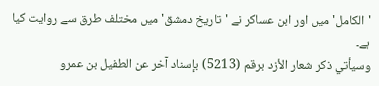'الکامل' میں اور ابن عساکر نے 'تاریخ دمشق' میں مختلف طرق سے روایت کیا ہے۔
وسيأتي ذكر شعار الأزد برقم (5213) بإسناد آخر عن الطفيل بن عمرو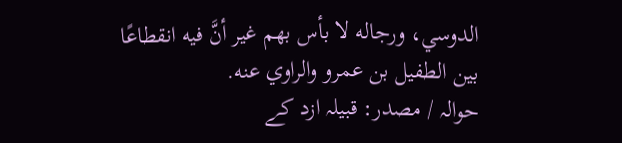الدوسي، ورجاله لا بأس بهم غير أنَّ فيه انقطاعًا بين الطفيل بن عمرو والراوي عنه.
حوالہ / مصدر: قبیلہ ازد کے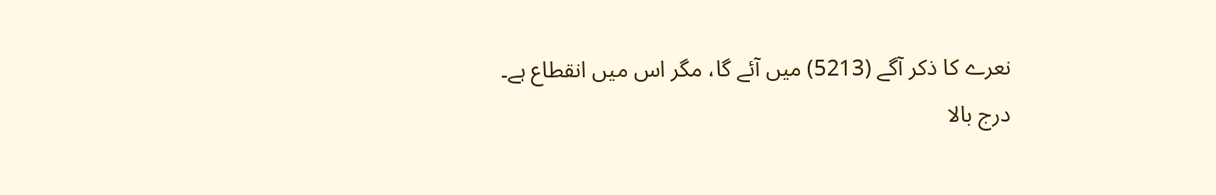نعرے کا ذکر آگے (5213) میں آئے گا، مگر اس میں انقطاع ہے۔
درج بالا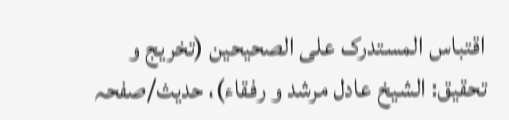اقتباس المستدرک علی الصحیحین (تخریج و تحقیق: الشیخ عادل مرشد و رفقاء)، حدیث/صفحہ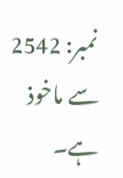نمبر: 2542 سے ماخوذ ہے۔